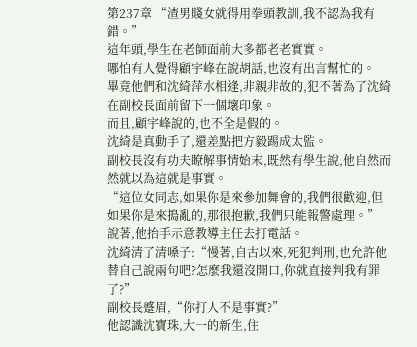第237章 “渣男賤女就得用拳頭教訓,我不認為我有錯。”
這年頭,學生在老師面前大多都老老實實。
哪怕有人覺得顧宇峰在說胡話,也沒有出言幫忙的。
畢竟他們和沈綺萍水相逢,非親非故的,犯不著為了沈綺在副校長面前留下一個壞印象。
而且,顧宇峰說的,也不全是假的。
沈綺是真動手了,還差點把方毅踢成太監。
副校長沒有功夫瞭解事情始末,既然有學生說,他自然而然就以為這就是事實。
“這位女同志,如果你是來參加舞會的,我們很歡迎,但如果你是來搗亂的,那很抱歉,我們只能報警處理。”
說著,他抬手示意教導主任去打電話。
沈綺清了清嗓子:“慢著,自古以來,死犯判刑,也允許他替自己說兩句吧?怎麼我還沒開口,你就直接判我有罪了?”
副校長蹙眉,“你打人不是事實?”
他認識沈寶珠,大一的新生,住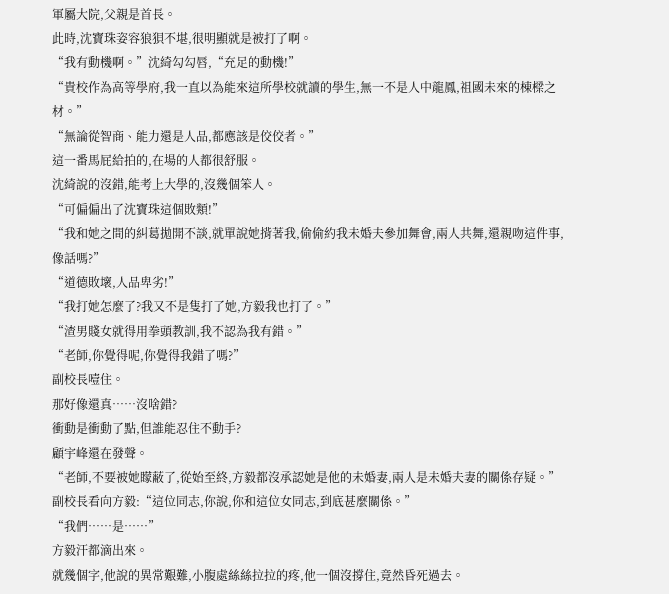軍屬大院,父親是首長。
此時,沈寶珠姿容狼狽不堪,很明顯就是被打了啊。
“我有動機啊。”沈綺勾勾唇,“充足的動機!”
“貴校作為高等學府,我一直以為能來這所學校就讀的學生,無一不是人中龍鳳,祖國未來的棟樑之材。”
“無論從智商、能力還是人品,都應該是佼佼者。”
這一番馬屁給拍的,在場的人都很舒服。
沈綺說的沒錯,能考上大學的,沒幾個笨人。
“可偏偏出了沈寶珠這個敗類!”
“我和她之間的糾葛拋開不談,就單說她揹著我,偷偷約我未婚夫參加舞會,兩人共舞,還親吻這件事,像話嗎?”
“道德敗壞,人品卑劣!”
“我打她怎麼了?我又不是隻打了她,方毅我也打了。”
“渣男賤女就得用拳頭教訓,我不認為我有錯。”
“老師,你覺得呢,你覺得我錯了嗎?”
副校長噎住。
那好像還真……沒啥錯?
衝動是衝動了點,但誰能忍住不動手?
顧宇峰還在發聲。
“老師,不要被她矇蔽了,從始至終,方毅都沒承認她是他的未婚妻,兩人是未婚夫妻的關係存疑。”
副校長看向方毅:“這位同志,你說,你和這位女同志,到底甚麼關係。”
“我們……是……”
方毅汗都滴出來。
就幾個字,他說的異常艱難,小腹處絲絲拉拉的疼,他一個沒撐住,竟然昏死過去。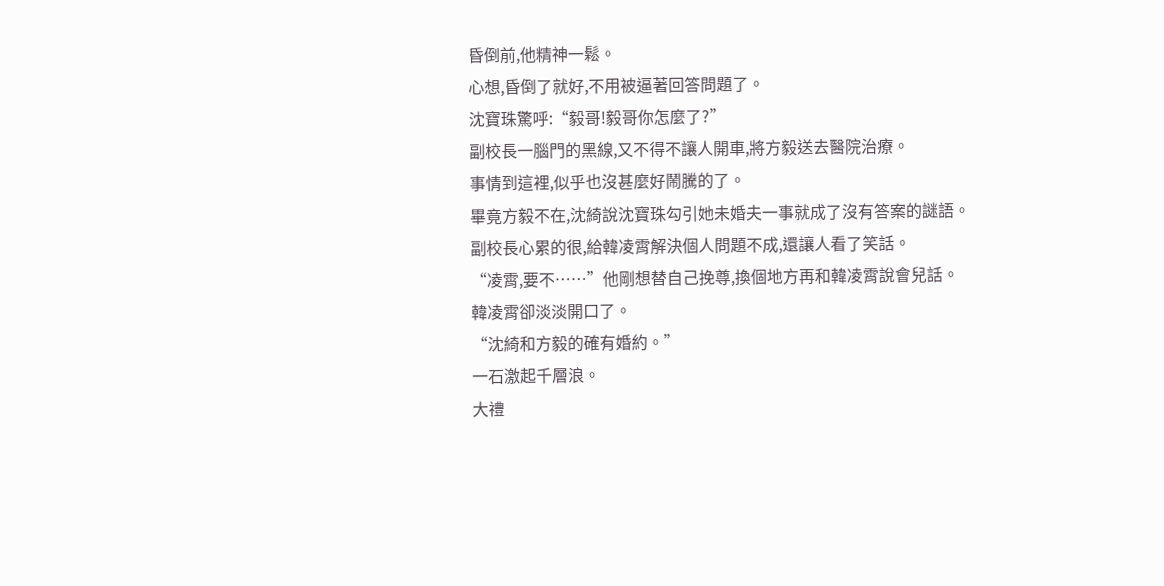昏倒前,他精神一鬆。
心想,昏倒了就好,不用被逼著回答問題了。
沈寶珠驚呼:“毅哥!毅哥你怎麼了?”
副校長一腦門的黑線,又不得不讓人開車,將方毅送去醫院治療。
事情到這裡,似乎也沒甚麼好鬧騰的了。
畢竟方毅不在,沈綺說沈寶珠勾引她未婚夫一事就成了沒有答案的謎語。
副校長心累的很,給韓凌霄解決個人問題不成,還讓人看了笑話。
“凌霄,要不……”他剛想替自己挽尊,換個地方再和韓凌霄說會兒話。
韓凌霄卻淡淡開口了。
“沈綺和方毅的確有婚約。”
一石激起千層浪。
大禮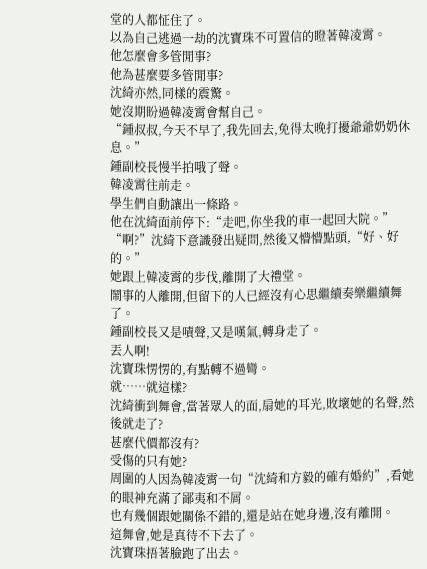堂的人都怔住了。
以為自己逃過一劫的沈寶珠不可置信的瞪著韓凌霄。
他怎麼會多管閒事?
他為甚麼要多管閒事?
沈綺亦然,同樣的震驚。
她沒期盼過韓凌霄會幫自己。
“鍾叔叔,今天不早了,我先回去,免得太晚打擾爺爺奶奶休息。”
鍾副校長慢半拍哦了聲。
韓凌霄往前走。
學生們自動讓出一條路。
他在沈綺面前停下:“走吧,你坐我的車一起回大院。”
“啊?”沈綺下意識發出疑問,然後又懵懵點頭,“好、好的。”
她跟上韓凌霄的步伐,離開了大禮堂。
鬧事的人離開,但留下的人已經沒有心思繼續奏樂繼續舞了。
鍾副校長又是嘖聲,又是嘆氣,轉身走了。
丟人啊!
沈寶珠愣愣的,有點轉不過彎。
就……就這樣?
沈綺衝到舞會,當著眾人的面,扇她的耳光,敗壞她的名聲,然後就走了?
甚麼代價都沒有?
受傷的只有她?
周圍的人因為韓凌霄一句“沈綺和方毅的確有婚約”,看她的眼神充滿了鄙夷和不屑。
也有幾個跟她關係不錯的,還是站在她身邊,沒有離開。
這舞會,她是真待不下去了。
沈寶珠捂著臉跑了出去。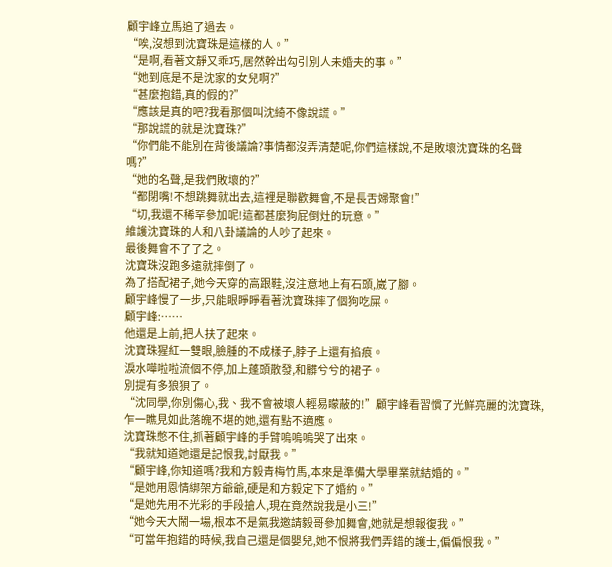顧宇峰立馬追了過去。
“唉,沒想到沈寶珠是這樣的人。”
“是啊,看著文靜又乖巧,居然幹出勾引別人未婚夫的事。”
“她到底是不是沈家的女兒啊?”
“甚麼抱錯,真的假的?”
“應該是真的吧?我看那個叫沈綺不像說謊。”
“那說謊的就是沈寶珠?”
“你們能不能別在背後議論?事情都沒弄清楚呢,你們這樣說,不是敗壞沈寶珠的名聲嗎?”
“她的名聲,是我們敗壞的?”
“都閉嘴!不想跳舞就出去,這裡是聯歡舞會,不是長舌婦聚會!”
“切,我還不稀罕參加呢!這都甚麼狗屁倒灶的玩意。”
維護沈寶珠的人和八卦議論的人吵了起來。
最後舞會不了了之。
沈寶珠沒跑多遠就摔倒了。
為了搭配裙子,她今天穿的高跟鞋,沒注意地上有石頭,崴了腳。
顧宇峰慢了一步,只能眼睜睜看著沈寶珠摔了個狗吃屎。
顧宇峰:……
他還是上前,把人扶了起來。
沈寶珠猩紅一雙眼,臉腫的不成樣子,脖子上還有掐痕。
淚水嘩啦啦流個不停,加上蓬頭散發,和髒兮兮的裙子。
別提有多狼狽了。
“沈同學,你別傷心,我、我不會被壞人輕易矇蔽的!”顧宇峰看習慣了光鮮亮麗的沈寶珠,乍一瞧見如此落魄不堪的她,還有點不適應。
沈寶珠憋不住,抓著顧宇峰的手臂嗚嗚嗚哭了出來。
“我就知道她還是記恨我,討厭我。”
“顧宇峰,你知道嗎?我和方毅青梅竹馬,本來是準備大學畢業就結婚的。”
“是她用恩情綁架方爺爺,硬是和方毅定下了婚約。”
“是她先用不光彩的手段搶人,現在竟然說我是小三!”
“她今天大鬧一場,根本不是氣我邀請毅哥參加舞會,她就是想報復我。”
“可當年抱錯的時候,我自己還是個嬰兒,她不恨將我們弄錯的護士,偏偏恨我。”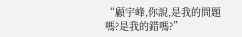“顧宇峰,你說,是我的問題嗎?是我的錯嗎?”